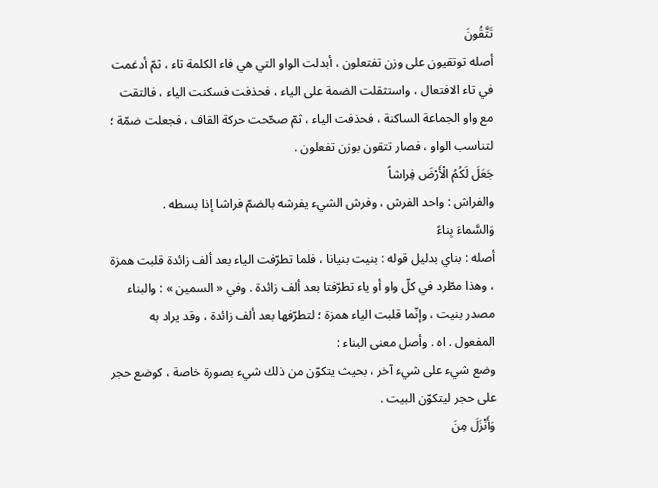تَتَّقُونَ
أصله توتقيون على وزن تفتعلون ، أبدلت الواو التي هي فاء الكلمة تاء ، ثمّ أدغمت في تاء الافتعال ، واستثقلت الضمة على الياء ، فحذفت فسكنت الياء ، فالتقت مع واو الجماعة الساكنة ، فحذفت الياء ، ثمّ صحّحت حركة القاف ، فجعلت ضمّة ؛ لتناسب الواو ، فصار تتقون بوزن تفعلون .
جَعَلَ لَكُمُ الْأَرْضَ فِراشاً
والفراش : واحد الفرش ، وفرش الشيء يفرشه بالضمّ فراشا إذا بسطه .
وَالسَّماءَ بِناءً
أصله : بناي بدليل قوله : بنيت بنيانا ، فلما تطرّفت الياء بعد ألف زائدة قلبت همزة ، وهذا مطّرد في كلّ واو أو ياء تطرّفتا بعد ألف زائدة . وفي « السمين » : والبناء مصدر بنيت ، وإنّما قلبت الياء همزة ؛ لتطرّفها بعد ألف زائدة ، وقد يراد به المفعول . اه . وأصل معنى البناء :
وضع شيء على شيء آخر ، بحيث يتكوّن من ذلك شيء بصورة خاصة ، كوضع حجر على حجر ليتكوّن البيت .
وَأَنْزَلَ مِنَ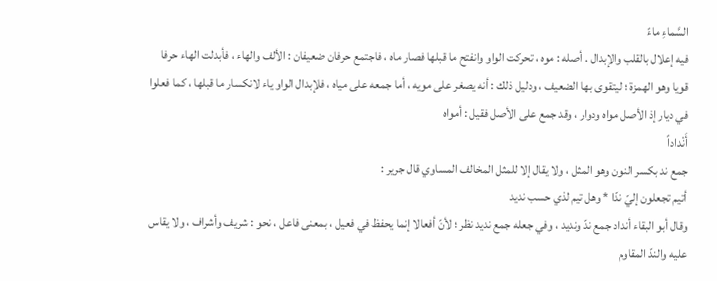السَّماءِ ماءً
فيه إعلال بالقلب والإبدال . أصله : موه ، تحركت الواو وانفتح ما قبلها فصار ماه ، فاجتمع حرفان ضعيفان : الألف والهاء ، فأبدلت الهاء حرفا قويا وهو الهمزة ؛ ليتقوى بها الضعيف ، ودليل ذلك : أنه يصغر على مويه ، أما جمعه على مياه ، فلإبدال الواو ياء لانكسار ما قبلها ، كما فعلوا في ديار إذ الأصل مواه ودوار ، وقد جمع على الأصل فقيل : أمواه
أَنْداداً
جمع ند بكسر النون وهو المثل ، ولا يقال إلا للمثل المخالف المساوي قال جرير :
أتيم تجعلون إليّ ندّا * وهل تيم لذي حسب نديد
وقال أبو البقاء أنداد جمع ندّ ونديد ، وفي جعله جمع نديد نظر ؛ لأنّ أفعالا إنما يحفظ في فعيل ، بمعنى فاعل ، نحو : شريف وأشراف ، ولا يقاس عليه والندّ المقاوم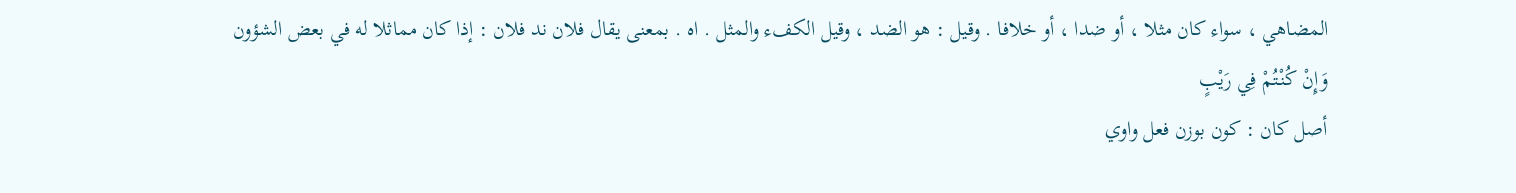المضاهي ، سواء كان مثلا ، أو ضدا ، أو خلافا . وقيل : هو الضد ، وقيل الكفء والمثل . اه . بمعنى يقال فلان ند فلان : إذا كان مماثلا له في بعض الشؤون
وَإِنْ كُنْتُمْ فِي رَيْبٍ
أصل كان : كون بوزن فعل واوي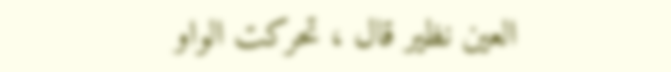العين نظير قال ، تحركت الواو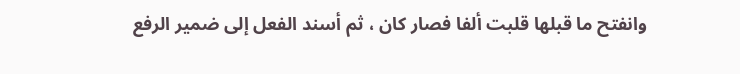وانفتح ما قبلها قلبت ألفا فصار كان ، ثم أسند الفعل إلى ضمير الرفع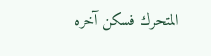المتحرك فسكن آخره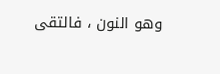وهو النون ، فالتقى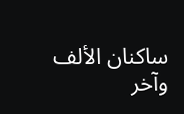ساكنان الألف وآخر